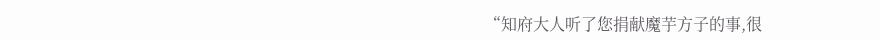“知府大人听了您捐献魔芋方子的事,很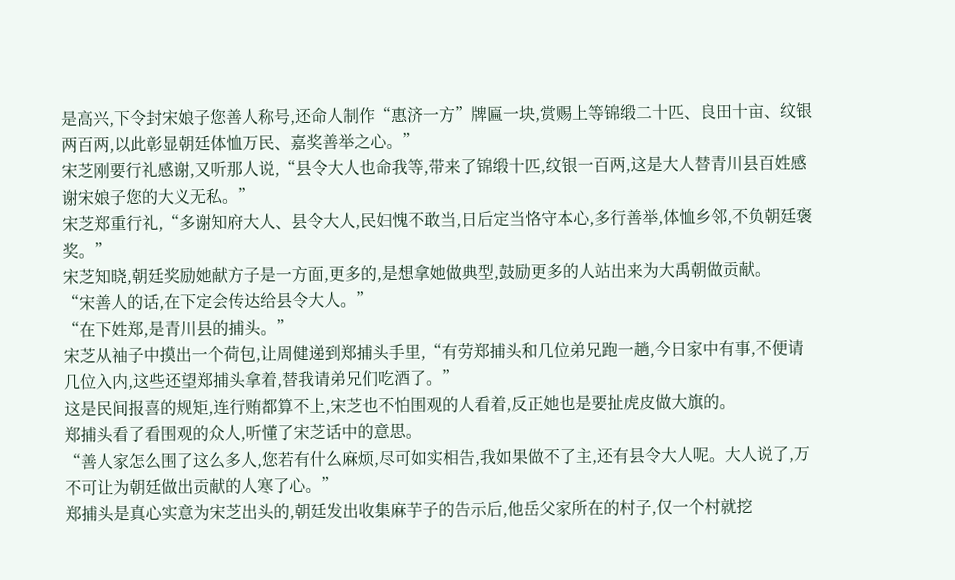是高兴,下令封宋娘子您善人称号,还命人制作“惠济一方”牌匾一块,赏赐上等锦缎二十匹、良田十亩、纹银两百两,以此彰显朝廷体恤万民、嘉奖善举之心。”
宋芝刚要行礼感谢,又听那人说,“县令大人也命我等,带来了锦缎十匹,纹银一百两,这是大人替青川县百姓感谢宋娘子您的大义无私。”
宋芝郑重行礼,“多谢知府大人、县令大人,民妇愧不敢当,日后定当恪守本心,多行善举,体恤乡邻,不负朝廷褒奖。”
宋芝知晓,朝廷奖励她献方子是一方面,更多的,是想拿她做典型,鼓励更多的人站出来为大禹朝做贡献。
“宋善人的话,在下定会传达给县令大人。”
“在下姓郑,是青川县的捕头。”
宋芝从袖子中摸出一个荷包,让周健递到郑捕头手里,“有劳郑捕头和几位弟兄跑一趟,今日家中有事,不便请几位入内,这些还望郑捕头拿着,替我请弟兄们吃酒了。”
这是民间报喜的规矩,连行贿都算不上,宋芝也不怕围观的人看着,反正她也是要扯虎皮做大旗的。
郑捕头看了看围观的众人,听懂了宋芝话中的意思。
“善人家怎么围了这么多人,您若有什么麻烦,尽可如实相告,我如果做不了主,还有县令大人呢。大人说了,万不可让为朝廷做出贡献的人寒了心。”
郑捕头是真心实意为宋芝出头的,朝廷发出收集麻芋子的告示后,他岳父家所在的村子,仅一个村就挖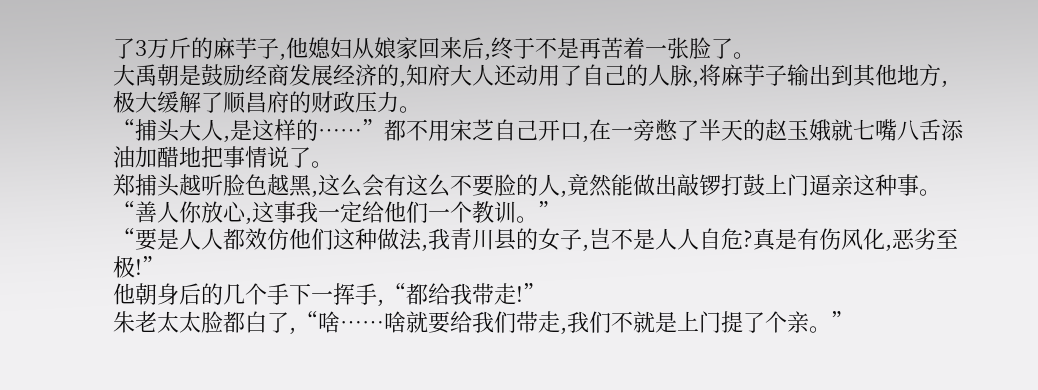了3万斤的麻芋子,他媳妇从娘家回来后,终于不是再苦着一张脸了。
大禹朝是鼓励经商发展经济的,知府大人还动用了自己的人脉,将麻芋子输出到其他地方,极大缓解了顺昌府的财政压力。
“捕头大人,是这样的……”都不用宋芝自己开口,在一旁憋了半天的赵玉娥就七嘴八舌添油加醋地把事情说了。
郑捕头越听脸色越黑,这么会有这么不要脸的人,竟然能做出敲锣打鼓上门逼亲这种事。
“善人你放心,这事我一定给他们一个教训。”
“要是人人都效仿他们这种做法,我青川县的女子,岂不是人人自危?真是有伤风化,恶劣至极!”
他朝身后的几个手下一挥手,“都给我带走!”
朱老太太脸都白了,“啥……啥就要给我们带走,我们不就是上门提了个亲。”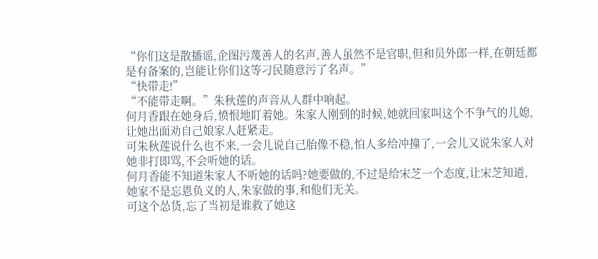“你们这是散播谣,企图污蔑善人的名声,善人虽然不是官职,但和员外郎一样,在朝廷都是有备案的,岂能让你们这等刁民随意污了名声。”
“快带走!”
“不能带走啊。”朱秋莲的声音从人群中响起。
何月香跟在她身后,愤恨地盯着她。朱家人刚到的时候,她就回家叫这个不争气的儿媳,让她出面劝自己娘家人赶紧走。
可朱秋莲说什么也不来,一会儿说自己胎像不稳,怕人多给冲撞了,一会儿又说朱家人对她非打即骂,不会听她的话。
何月香能不知道朱家人不听她的话吗?她要做的,不过是给宋芝一个态度,让宋芝知道,她家不是忘恩负义的人,朱家做的事,和他们无关。
可这个怂货,忘了当初是谁救了她这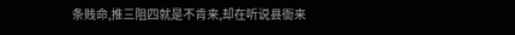条贱命,推三阻四就是不肯来,却在听说县衙来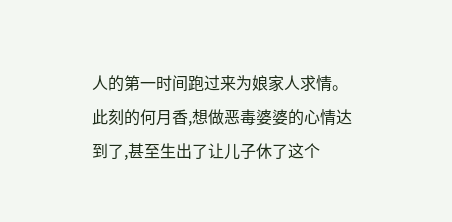人的第一时间跑过来为娘家人求情。
此刻的何月香,想做恶毒婆婆的心情达到了,甚至生出了让儿子休了这个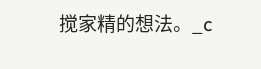搅家精的想法。_c